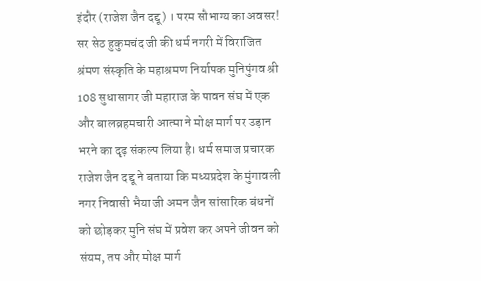इंदौर (राजेश जैन दद्दू) । परम सौभाग्य का अवसर! सर सेठ हुकुमचंद जी की धर्म नगरी में विराजित श्रंमण संस्कृति के महाश्रमण निर्यापक मुनिपुंगव श्री 108 सुधासागर जी महाराज के पावन संघ में एक और बालव्रहमचारी आत्मा ने मोक्ष मार्ग पर उड़ान भरने का दृढ़ संकल्प लिया है। धर्म समाज प्रचारक राजेश जैन दद्दू ने बताया कि मध्यप्रदेश के मुंगावली नगर निवासी भैया जी अमन जैन सांसारिक बंधनों को छोड़कर मुनि संघ में प्रवेश कर अपने जीवन को संयम, तप और मोक्ष मार्ग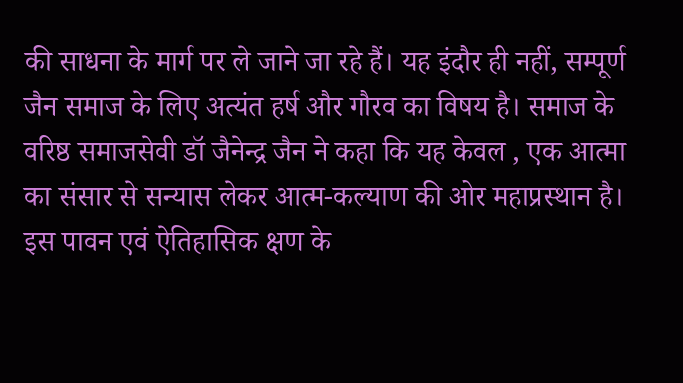की साधना के मार्ग पर ले जाने जा रहे हैं। यह इंदौर ही नहीं, सम्पूर्ण जैन समाज के लिए अत्यंत हर्ष और गौरव का विषय है। समाज के वरिष्ठ समाजसेवी डॉ जैनेन्द्र जैन ने कहा कि यह केवल , एक आत्मा का संसार से सन्यास लेकर आत्म-कल्याण की ओर महाप्रस्थान है। इस पावन एवं ऐतिहासिक क्षण के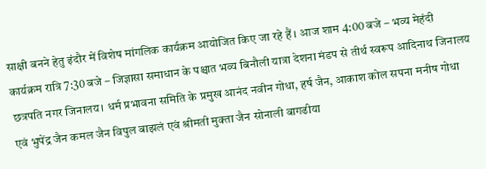साक्षी बनने हेतु इंदौर में विशेष मांगलिक कार्यक्रम आयोजित किए जा रहे हैं । आज शाम 4:00 बजे – भव्य मेहंदी कार्यक्रम रात्रि 7:30 बजे – जिज्ञासा समाधान के पश्चात भव्य बिनौली यात्रा देशना मंडप से तीर्थ स्वरूप आदिनाथ जिनालय छत्रपति नगर जिनालय। धर्म प्रभावना समिति के प्रमुख आनंद नवीन गोधा, हर्ष जैन, आकाश कोल सपना मनीष गोधा एवं भुपेंद्र जैन कमल जैन विपुल बाझलं एवं श्रीमती मुक्ता जैन सोनाली बागढीया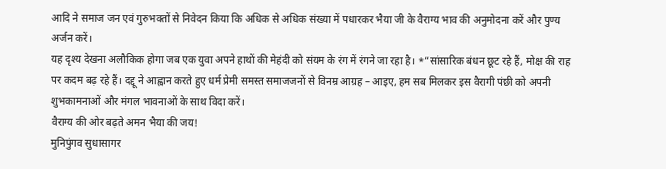आदि ने समाज जन एवं गुरुभक्तों से निवेदन किया कि अधिक से अधिक संख्या में पधारकर भैया जी के वैराग्य भाव की अनुमोदना करें और पुण्य अर्जन करें।
यह दृश्य देखना अलौकिक होगा जब एक युवा अपने हाथों की मेहंदी को संयम के रंग में रंगने जा रहा है। *”सांसारिक बंधन छूट रहे हैं, मोक्ष की राह पर कदम बढ़ रहे हैं। दद्दू ने आह्वान करते हुए धर्म प्रेमी समस्त समाजजनों से विनम्र आग्रह – आइए, हम सब मिलकर इस वैरागी पंछी को अपनी शुभकामनाओं और मंगल भावनाओं के साथ विदा करें।
वैराग्य की ओर बढ़ते अमन भैया की जय!
मुनिपुंगव सुधासागर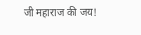जी महाराज की जय!